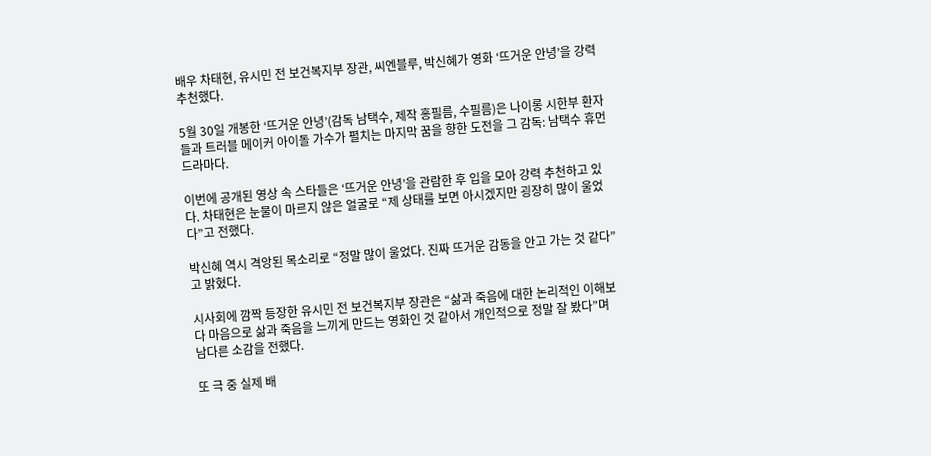배우 차태현, 유시민 전 보건복지부 장관, 씨엔블루, 박신혜가 영화 ‘뜨거운 안녕’을 강력 추천했다.

5월 30일 개봉한 ‘뜨거운 안녕’(감독 남택수, 제작 홍필름, 수필름)은 나이롱 시한부 환자들과 트러블 메이커 아이돌 가수가 펼치는 마지막 꿈을 향한 도전을 그 감독: 남택수 휴먼드라마다.

이번에 공개된 영상 속 스타들은 ‘뜨거운 안녕’을 관람한 후 입을 모아 강력 추천하고 있다. 차태현은 눈물이 마르지 않은 얼굴로 “제 상태를 보면 아시겠지만 굉장히 많이 울었다”고 전했다.

박신혜 역시 격앙된 목소리로 “정말 많이 울었다. 진짜 뜨거운 감동을 안고 가는 것 같다”고 밝혔다.

시사회에 깜짝 등장한 유시민 전 보건복지부 장관은 “삶과 죽음에 대한 논리적인 이해보다 마음으로 삶과 죽음을 느끼게 만드는 영화인 것 같아서 개인적으로 정말 잘 봤다”며 남다른 소감을 전했다.

또 극 중 실제 배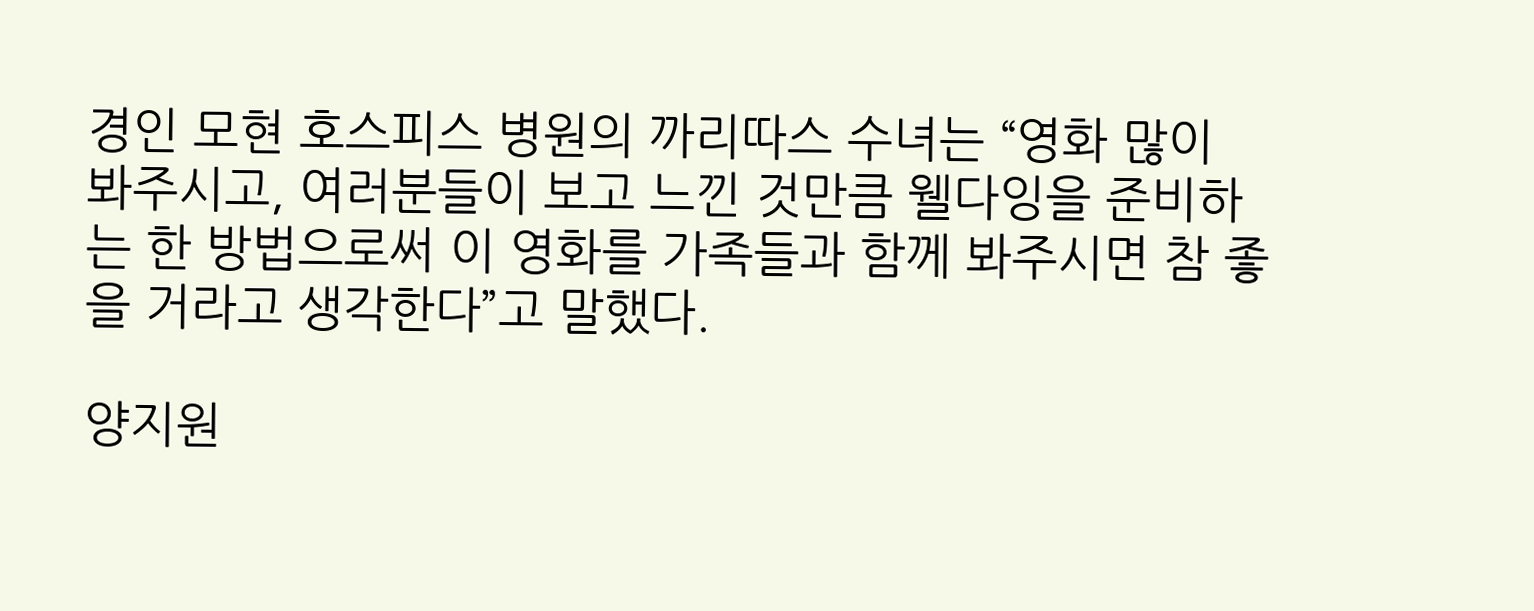경인 모현 호스피스 병원의 까리따스 수녀는 “영화 많이 봐주시고, 여러분들이 보고 느낀 것만큼 웰다잉을 준비하는 한 방법으로써 이 영화를 가족들과 함께 봐주시면 참 좋을 거라고 생각한다”고 말했다.

양지원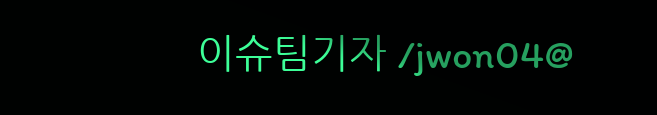이슈팀기자 /jwon04@